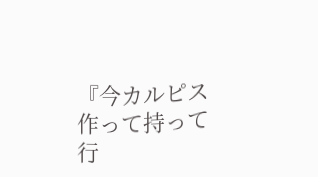『今カルピス作って持って行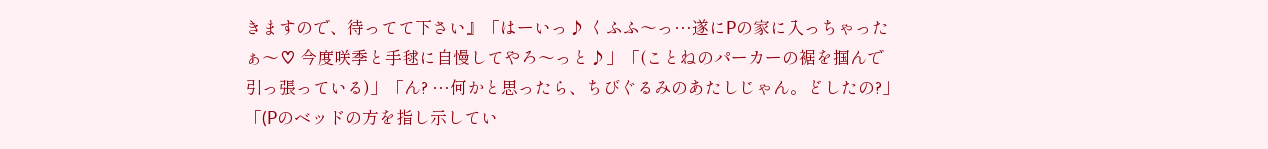きますので、待ってて下さい』「はーいっ♪ くふふ〜っ…遂にPの家に入っちゃったぁ〜♡ 今度咲季と手毬に自慢してやろ〜っと♪」「(ことねのパーカーの裾を掴んで引っ張っている)」「ん? …何かと思ったら、ちびぐるみのあたしじゃん。どしたの?」「(Pのベッドの方を指し示してい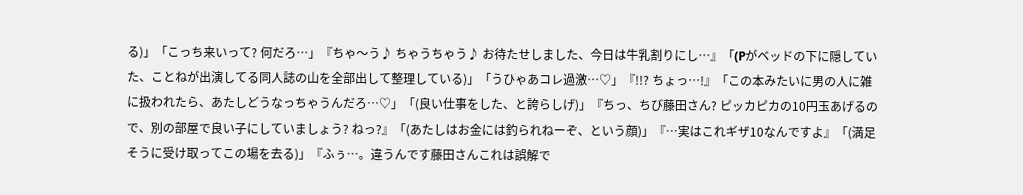る)」「こっち来いって? 何だろ…」『ちゃ〜う♪ ちゃうちゃう♪ お待たせしました、今日は牛乳割りにし…』「(Pがベッドの下に隠していた、ことねが出演してる同人誌の山を全部出して整理している)」「うひゃあコレ過激…♡」『!!? ちょっ…!』「この本みたいに男の人に雑に扱われたら、あたしどうなっちゃうんだろ…♡」「(良い仕事をした、と誇らしげ)」『ちっ、ちび藤田さん? ピッカピカの10円玉あげるので、別の部屋で良い子にしていましょう? ねっ?』「(あたしはお金には釣られねーぞ、という顔)」『…実はこれギザ10なんですよ』「(満足そうに受け取ってこの場を去る)」『ふぅ…。違うんです藤田さんこれは誤解で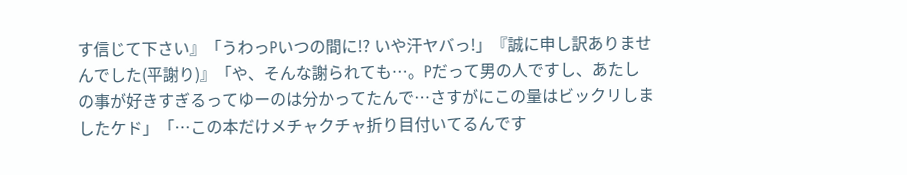す信じて下さい』「うわっPいつの間に!? いや汗ヤバっ!」『誠に申し訳ありませんでした(平謝り)』「や、そんな謝られても…。Pだって男の人ですし、あたしの事が好きすぎるってゆーのは分かってたんで…さすがにこの量はビックリしましたケド」「…この本だけメチャクチャ折り目付いてるんです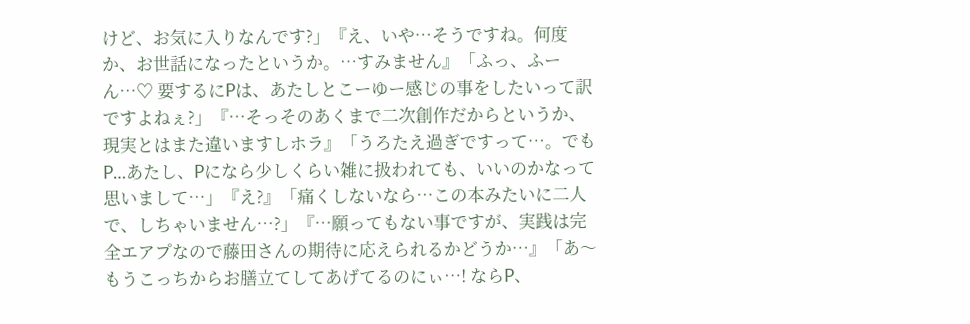けど、お気に入りなんです?」『え、いや…そうですね。何度か、お世話になったというか。…すみません』「ふっ、ふーん…♡ 要するにPは、あたしとこーゆー感じの事をしたいって訳ですよねぇ?」『…そっそのあくまで二次創作だからというか、現実とはまた違いますしホラ』「うろたえ過ぎですって…。でもP…あたし、Pになら少しくらい雑に扱われても、いいのかなって思いまして…」『え?』「痛くしないなら…この本みたいに二人で、しちゃいません…?」『…願ってもない事ですが、実践は完全エアプなので藤田さんの期待に応えられるかどうか…』「あ〜もうこっちからお膳立てしてあげてるのにぃ…! ならP、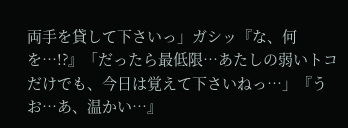両手を貸して下さいっ」ガシッ『な、何を…!?』「だったら最低限…あたしの弱いトコだけでも、今日は覚えて下さいねっ…」『うお…あ、温かい…』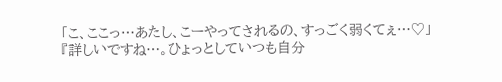「こ、ここっ…あたし、こーやってされるの、すっごく弱くてぇ…♡」『詳しいですね…。ひょっとしていつも自分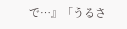で…』「うるさ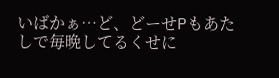いばかぁ…ど、どーせPもあたしで毎晩してるくせに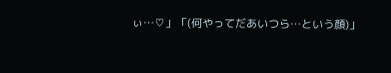ぃ…♡」「(何やってだあいつら…という顔)」